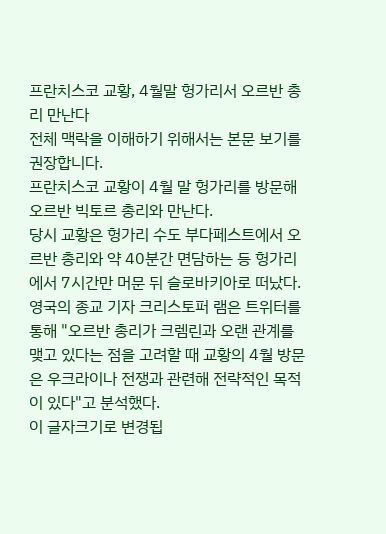프란치스코 교황, 4월말 헝가리서 오르반 총리 만난다
전체 맥락을 이해하기 위해서는 본문 보기를 권장합니다.
프란치스코 교황이 4월 말 헝가리를 방문해 오르반 빅토르 총리와 만난다.
당시 교황은 헝가리 수도 부다페스트에서 오르반 총리와 약 40분간 면담하는 등 헝가리에서 7시간만 머문 뒤 슬로바키아로 떠났다.
영국의 종교 기자 크리스토퍼 램은 트위터를 통해 "오르반 총리가 크렘린과 오랜 관계를 맺고 있다는 점을 고려할 때 교황의 4월 방문은 우크라이나 전쟁과 관련해 전략적인 목적이 있다"고 분석했다.
이 글자크기로 변경됩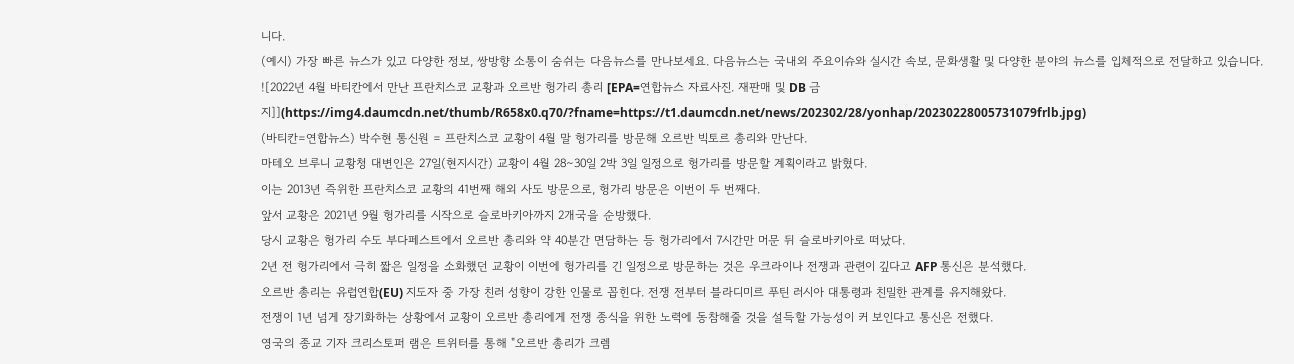니다.
(예시) 가장 빠른 뉴스가 있고 다양한 정보, 쌍방향 소통이 숨쉬는 다음뉴스를 만나보세요. 다음뉴스는 국내외 주요이슈와 실시간 속보, 문화생활 및 다양한 분야의 뉴스를 입체적으로 전달하고 있습니다.
![2022년 4월 바티칸에서 만난 프란치스코 교황과 오르반 헝가리 총리 [EPA=연합뉴스 자료사진. 재판매 및 DB 금지]](https://img4.daumcdn.net/thumb/R658x0.q70/?fname=https://t1.daumcdn.net/news/202302/28/yonhap/20230228005731079frlb.jpg)
(바티칸=연합뉴스) 박수현 통신원 = 프란치스코 교황이 4월 말 헝가리를 방문해 오르반 빅토르 총리와 만난다.
마테오 브루니 교황청 대변인은 27일(현지시간) 교황이 4월 28∼30일 2박 3일 일정으로 헝가리를 방문할 계획이라고 밝혔다.
이는 2013년 즉위한 프란치스코 교황의 41번째 해외 사도 방문으로, 헝가리 방문은 이번이 두 번째다.
앞서 교황은 2021년 9월 헝가리를 시작으로 슬로바키아까지 2개국을 순방했다.
당시 교황은 헝가리 수도 부다페스트에서 오르반 총리와 약 40분간 면담하는 등 헝가리에서 7시간만 머문 뒤 슬로바키아로 떠났다.
2년 전 헝가리에서 극히 짧은 일정을 소화했던 교황이 이번에 헝가리를 긴 일정으로 방문하는 것은 우크라이나 전쟁과 관련이 깊다고 AFP 통신은 분석했다.
오르반 총리는 유럽연합(EU) 지도자 중 가장 친러 성향이 강한 인물로 꼽힌다. 전쟁 전부터 블라디미르 푸틴 러시아 대통령과 친밀한 관계를 유지해왔다.
전쟁이 1년 넘게 장기화하는 상황에서 교황이 오르반 총리에게 전쟁 종식을 위한 노력에 동참해줄 것을 설득할 가능성이 커 보인다고 통신은 전했다.
영국의 종교 기자 크리스토퍼 램은 트위터를 통해 "오르반 총리가 크렘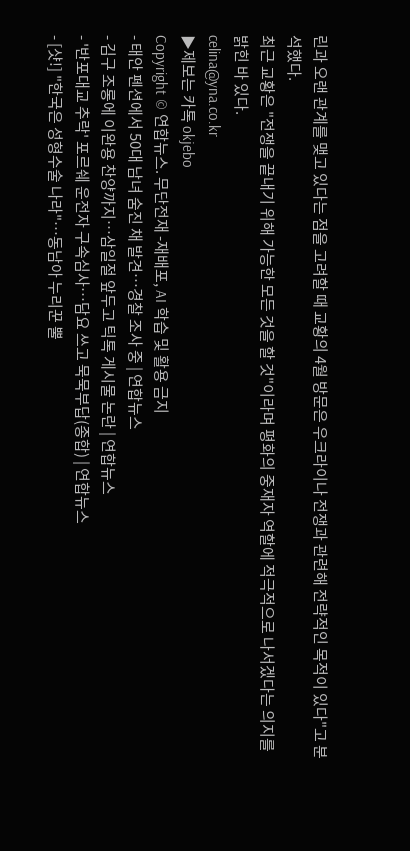린과 오랜 관계를 맺고 있다는 점을 고려할 때 교황의 4월 방문은 우크라이나 전쟁과 관련해 전략적인 목적이 있다"고 분석했다.
최근 교황은 "전쟁을 끝내기 위해 가능한 모든 것을 할 것"이라며 평화의 중재자 역할에 적극적으로 나서겠다는 의지를 밝힌 바 있다.
celina@yna.co.kr
▶제보는 카톡 okjebo
Copyright © 연합뉴스. 무단전재 -재배포, AI 학습 및 활용 금지
- 태안 펜션에서 50대 남녀 숨진 채 발견…경찰 조사 중 | 연합뉴스
- 김구 조롱에 이완용 찬양까지…삼일절 앞두고 틱톡 게시물 논란 | 연합뉴스
- '반포대교 추락' 포르쉐 운전자 구속심사…담요 쓰고 묵묵부답(종합) | 연합뉴스
- [샷!] "한국은 성형수술 나라"…동남아 누리꾼 뿔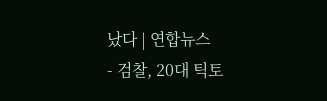났다 | 연합뉴스
- 검찰, 20대 틱토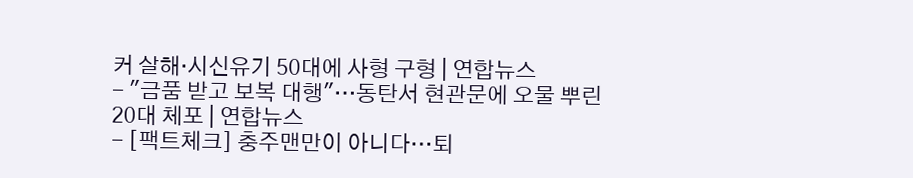커 살해·시신유기 50대에 사형 구형 | 연합뉴스
- "금품 받고 보복 대행"…동탄서 현관문에 오물 뿌린 20대 체포 | 연합뉴스
- [팩트체크] 충주맨만이 아니다…퇴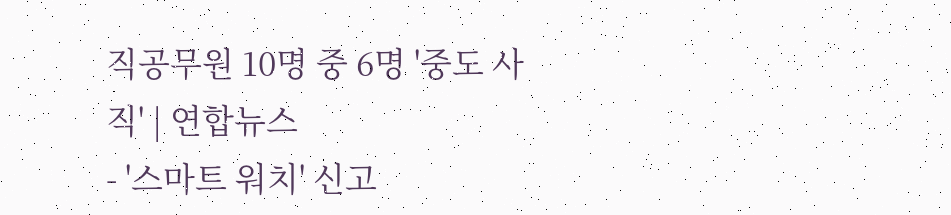직공무원 10명 중 6명 '중도 사직' | 연합뉴스
- '스마트 워치' 신고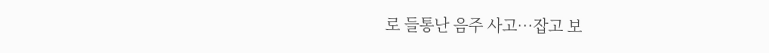로 들통난 음주 사고…잡고 보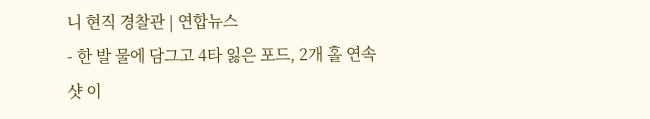니 현직 경찰관 | 연합뉴스
- 한 발 물에 담그고 4타 잃은 포드, 2개 홀 연속 샷 이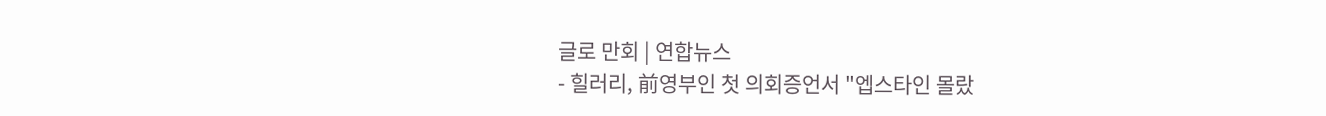글로 만회 | 연합뉴스
- 힐러리, 前영부인 첫 의회증언서 "엡스타인 몰랐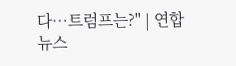다…트럼프는?" | 연합뉴스